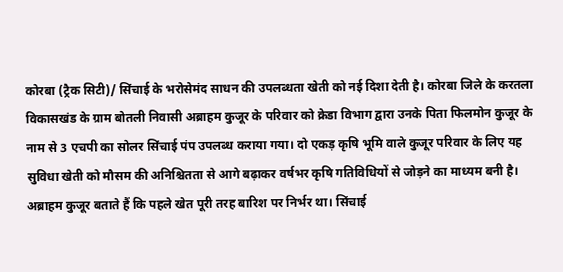कोरबा (ट्रैक सिटी)/ सिंचाई के भरोसेमंद साधन की उपलब्धता खेती को नई दिशा देती है। कोरबा जिले के करतला विकासखंड के ग्राम बोतली निवासी अब्राहम कुजूर के परिवार को क्रेडा विभाग द्वारा उनके पिता फिलमोन कुजूर के नाम से 3 एचपी का सोलर सिंचाई पंप उपलब्ध कराया गया। दो एकड़ कृषि भूमि वाले कुजूर परिवार के लिए यह सुविधा खेती को मौसम की अनिश्चितता से आगे बढ़ाकर वर्षभर कृषि गतिविधियों से जोड़ने का माध्यम बनी है।
अब्राहम कुजूर बताते हैं कि पहले खेत पूरी तरह बारिश पर निर्भर था। सिंचाई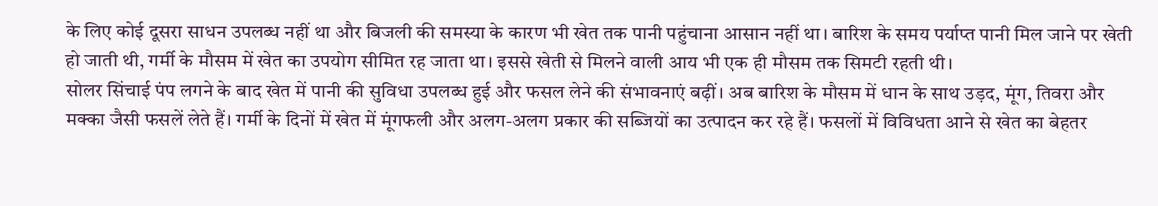के लिए कोई दूसरा साधन उपलब्ध नहीं था और बिजली की समस्या के कारण भी खेत तक पानी पहुंचाना आसान नहीं था। बारिश के समय पर्याप्त पानी मिल जाने पर खेती हो जाती थी, गर्मी के मौसम में खेत का उपयोग सीमित रह जाता था। इससे खेती से मिलने वाली आय भी एक ही मौसम तक सिमटी रहती थी।
सोलर सिंचाई पंप लगने के बाद खेत में पानी की सुविधा उपलब्ध हुई और फसल लेने की संभावनाएं बढ़ीं। अब बारिश के मौसम में धान के साथ उड़द, मूंग, तिवरा और मक्का जैसी फसलें लेते हैं। गर्मी के दिनों में खेत में मूंगफली और अलग-अलग प्रकार की सब्जियों का उत्पादन कर रहे हैं। फसलों में विविधता आने से खेत का बेहतर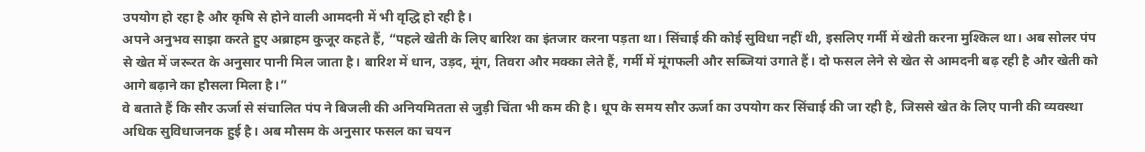उपयोग हो रहा है और कृषि से होने वाली आमदनी में भी वृद्धि हो रही है।
अपने अनुभव साझा करते हुए अब्राहम कुजूर कहते हैं, “पहले खेती के लिए बारिश का इंतजार करना पड़ता था। सिंचाई की कोई सुविधा नहीं थी, इसलिए गर्मी में खेती करना मुश्किल था। अब सोलर पंप से खेत में जरूरत के अनुसार पानी मिल जाता है। बारिश में धान, उड़द, मूंग, तिवरा और मक्का लेते हैं, गर्मी में मूंगफली और सब्जियां उगाते हैं। दो फसल लेने से खेत से आमदनी बढ़ रही है और खेती को आगे बढ़ाने का हौसला मिला है।”
वे बताते हैं कि सौर ऊर्जा से संचालित पंप ने बिजली की अनियमितता से जुड़ी चिंता भी कम की है। धूप के समय सौर ऊर्जा का उपयोग कर सिंचाई की जा रही है, जिससे खेत के लिए पानी की व्यवस्था अधिक सुविधाजनक हुई है। अब मौसम के अनुसार फसल का चयन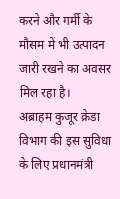करने और गर्मी के मौसम में भी उत्पादन जारी रखने का अवसर मिल रहा है।
अब्राहम कुजूर क्रेडा विभाग की इस सुविधा के लिए प्रधानमंत्री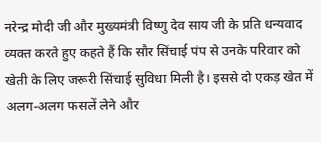नरेन्द्र मोदी जी और मुख्यमंत्री विष्णु देव साय जी के प्रति धन्यवाद व्यक्त करते हुए कहते हैं कि सौर सिंचाई पंप से उनके परिवार को खेती के लिए जरूरी सिंचाई सुविधा मिली है। इससे दो एकड़ खेत में अलग-अलग फसलें लेने और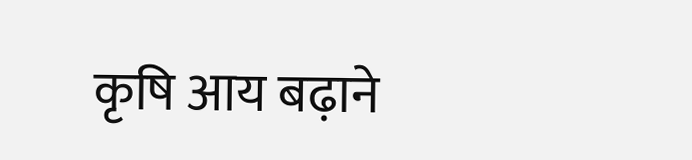कृषि आय बढ़ाने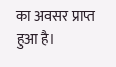का अवसर प्राप्त हुआ है।